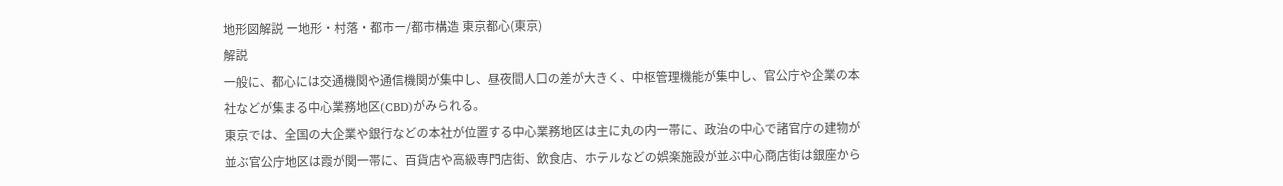地形図解説 ー地形・村落・都市ー/都市構造 東京都心(東京)
解説
一般に、都心には交通機関や通信機関が集中し、昼夜間人口の差が大きく、中枢管理機能が集中し、官公庁や企業の本社などが集まる中心業務地区(CBD)がみられる。
東京では、全国の大企業や銀行などの本社が位置する中心業務地区は主に丸の内一帯に、政治の中心で諸官庁の建物が並ぶ官公庁地区は霞が関一帯に、百貨店や高級専門店街、飲食店、ホテルなどの娯楽施設が並ぶ中心商店街は銀座から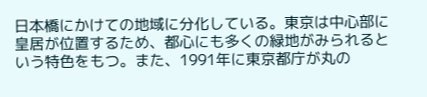日本橋にかけての地域に分化している。東京は中心部に皇居が位置するため、都心にも多くの緑地がみられるという特色をもつ。また、1991年に東京都庁が丸の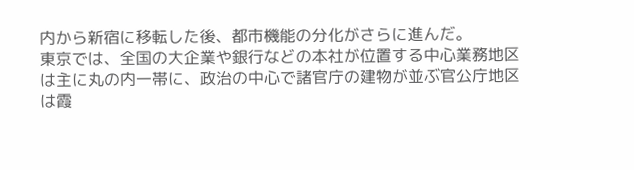内から新宿に移転した後、都市機能の分化がさらに進んだ。
東京では、全国の大企業や銀行などの本社が位置する中心業務地区は主に丸の内一帯に、政治の中心で諸官庁の建物が並ぶ官公庁地区は霞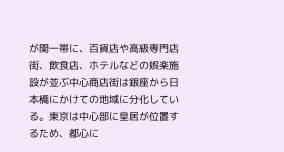が関一帯に、百貨店や高級専門店街、飲食店、ホテルなどの娯楽施設が並ぶ中心商店街は銀座から日本橋にかけての地域に分化している。東京は中心部に皇居が位置するため、都心に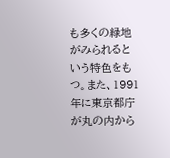も多くの緑地がみられるという特色をもつ。また、1991年に東京都庁が丸の内から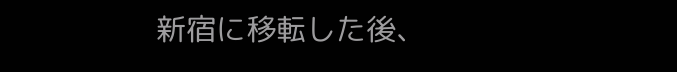新宿に移転した後、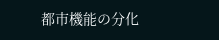都市機能の分化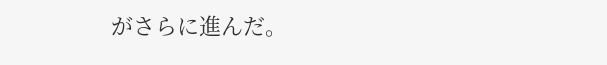がさらに進んだ。